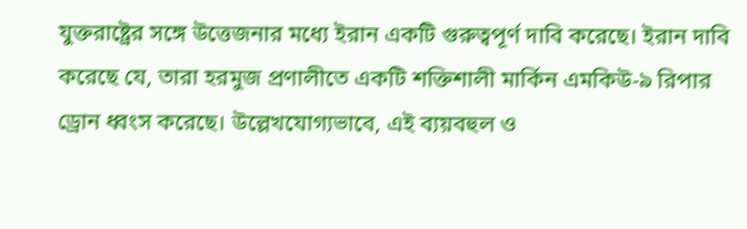যুক্তরাষ্ট্রের সঙ্গে উত্তেজনার মধ্যে ইরান একটি গুরুত্বপূর্ণ দাবি করেছে। ইরান দাবি করেছে যে, তারা হরমুজ প্রণালীতে একটি শক্তিশালী মার্কিন এমকিউ-৯ রিপার ড্রোন ধ্বংস করেছে। উল্লেখযোগ্যভাবে, এই ব্যয়বহুল ও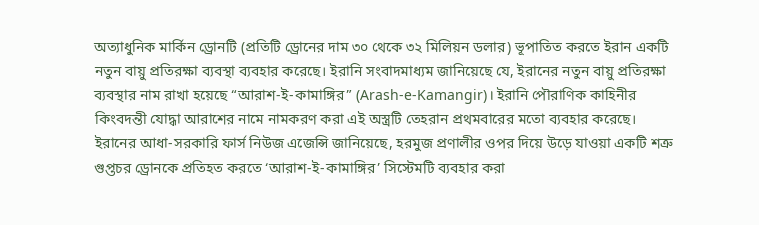অত্যাধুনিক মার্কিন ড্রোনটি (প্রতিটি ড্রোনের দাম ৩০ থেকে ৩২ মিলিয়ন ডলার) ভূপাতিত করতে ইরান একটি নতুন বায়ু প্রতিরক্ষা ব্যবস্থা ব্যবহার করেছে। ইরানি সংবাদমাধ্যম জানিয়েছে যে, ইরানের নতুন বায়ু প্রতিরক্ষা ব্যবস্থার নাম রাখা হয়েছে “আরাশ-ই-কামাঙ্গির” (Arash-e-Kamangir)। ইরানি পৌরাণিক কাহিনীর কিংবদন্তী যোদ্ধা আরাশের নামে নামকরণ করা এই অস্ত্রটি তেহরান প্রথমবারের মতো ব্যবহার করেছে।
ইরানের আধা-সরকারি ফার্স নিউজ এজেন্সি জানিয়েছে, হরমুজ প্রণালীর ওপর দিয়ে উড়ে যাওয়া একটি শত্রু গুপ্তচর ড্রোনকে প্রতিহত করতে ‘আরাশ-ই-কামাঙ্গির’ সিস্টেমটি ব্যবহার করা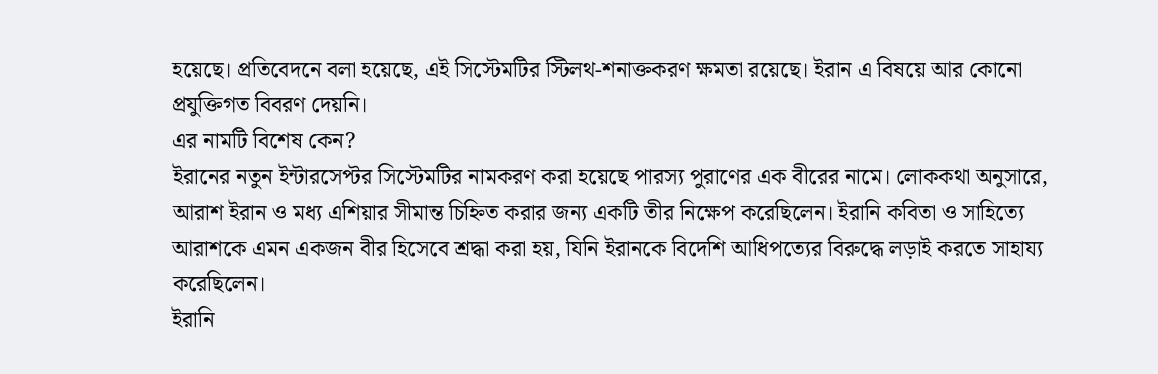হয়েছে। প্রতিবেদনে বলা হয়েছে, এই সিস্টেমটির স্টিলথ-শনাক্তকরণ ক্ষমতা রয়েছে। ইরান এ বিষয়ে আর কোনো প্রযুক্তিগত বিবরণ দেয়নি।
এর নামটি বিশেষ কেন?
ইরানের নতুন ইন্টারসেপ্টর সিস্টেমটির নামকরণ করা হয়েছে পারস্য পুরাণের এক বীরের নামে। লোককথা অনুসারে, আরাশ ইরান ও মধ্য এশিয়ার সীমান্ত চিহ্নিত করার জন্য একটি তীর নিক্ষেপ করেছিলেন। ইরানি কবিতা ও সাহিত্যে আরাশকে এমন একজন বীর হিসেবে শ্রদ্ধা করা হয়, যিনি ইরানকে বিদেশি আধিপত্যের বিরুদ্ধে লড়াই করতে সাহায্য করেছিলেন।
ইরানি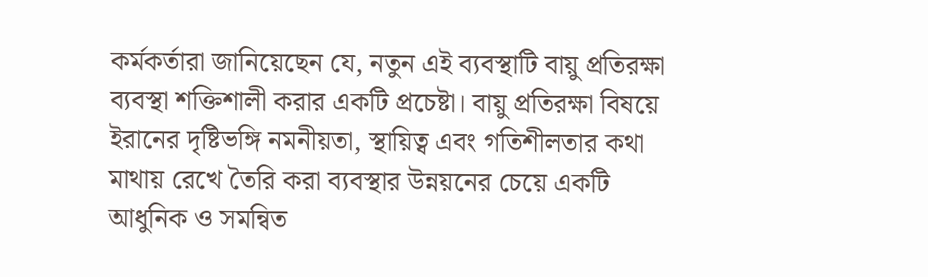কর্মকর্তারা জানিয়েছেন যে, নতুন এই ব্যবস্থাটি বায়ু প্রতিরক্ষা ব্যবস্থা শক্তিশালী করার একটি প্রচেষ্টা। বায়ু প্রতিরক্ষা বিষয়ে ইরানের দৃষ্টিভঙ্গি নমনীয়তা, স্থায়িত্ব এবং গতিশীলতার কথা মাথায় রেখে তৈরি করা ব্যবস্থার উন্নয়নের চেয়ে একটি আধুনিক ও সমন্বিত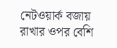নেটওয়ার্ক বজায় রাখার ওপর বেশি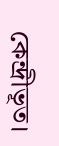কেন্দ্রীভূত।